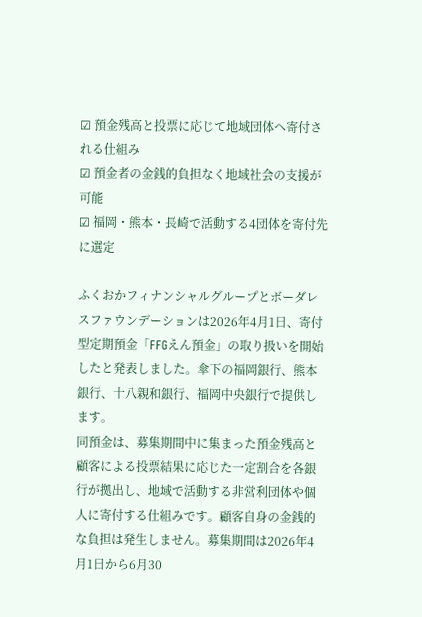☑ 預金残高と投票に応じて地域団体へ寄付される仕組み
☑ 預金者の金銭的負担なく地域社会の支援が可能
☑ 福岡・熊本・長崎で活動する4団体を寄付先に選定

ふくおかフィナンシャルグループとボーダレスファウンデーションは2026年4月1日、寄付型定期預金「FFGえん預金」の取り扱いを開始したと発表しました。傘下の福岡銀行、熊本銀行、十八親和銀行、福岡中央銀行で提供します。
同預金は、募集期間中に集まった預金残高と顧客による投票結果に応じた一定割合を各銀行が拠出し、地域で活動する非営利団体や個人に寄付する仕組みです。顧客自身の金銭的な負担は発生しません。募集期間は2026年4月1日から6月30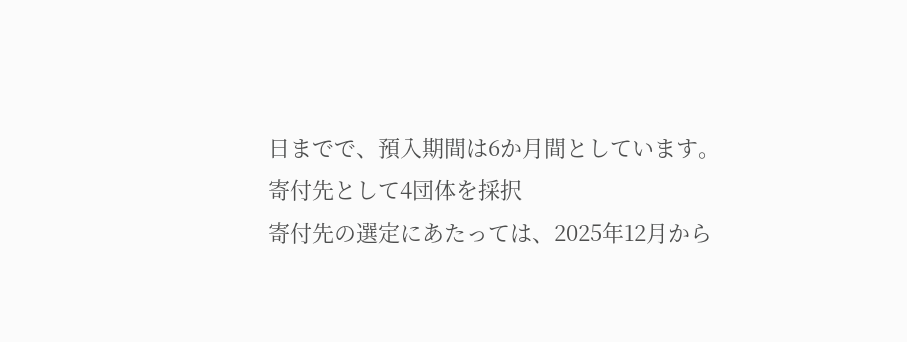日までで、預入期間は6か月間としています。
寄付先として4団体を採択
寄付先の選定にあたっては、2025年12月から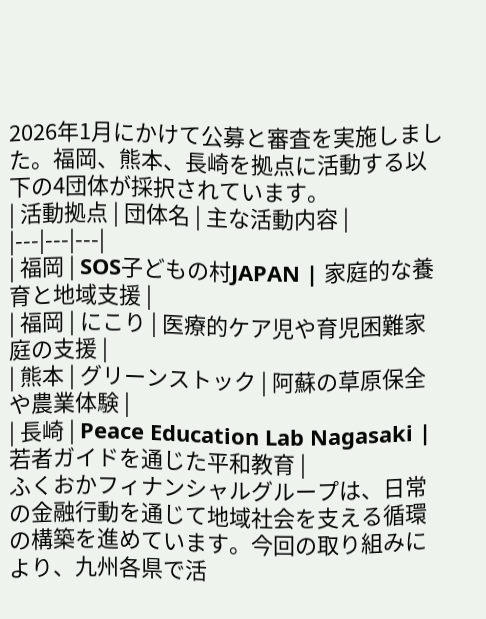2026年1月にかけて公募と審査を実施しました。福岡、熊本、長崎を拠点に活動する以下の4団体が採択されています。
| 活動拠点 | 団体名 | 主な活動内容 |
|---|---|---|
| 福岡 | SOS子どもの村JAPAN | 家庭的な養育と地域支援 |
| 福岡 | にこり | 医療的ケア児や育児困難家庭の支援 |
| 熊本 | グリーンストック | 阿蘇の草原保全や農業体験 |
| 長崎 | Peace Education Lab Nagasaki | 若者ガイドを通じた平和教育 |
ふくおかフィナンシャルグループは、日常の金融行動を通じて地域社会を支える循環の構築を進めています。今回の取り組みにより、九州各県で活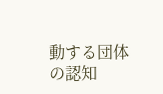動する団体の認知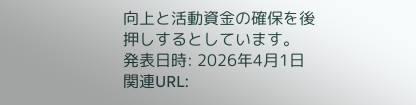向上と活動資金の確保を後押しするとしています。
発表日時: 2026年4月1日
関連URL: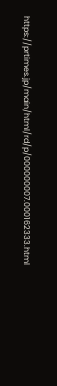https://prtimes.jp/main/html/rd/p/000000007.000162333.html